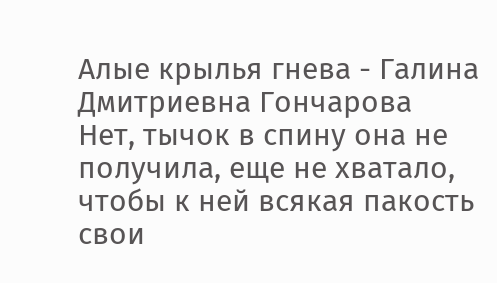Алые крылья гнева - Галина Дмитриевна Гончарова
Нет, тычок в спину она не получила, еще не хватало, чтобы к ней всякая пакость свои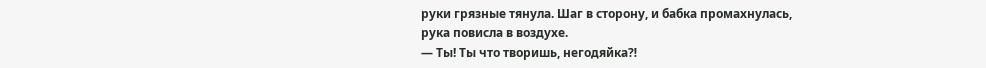руки грязные тянула. Шаг в сторону, и бабка промахнулась, рука повисла в воздухе.
— Ты! Ты что творишь, негодяйка⁈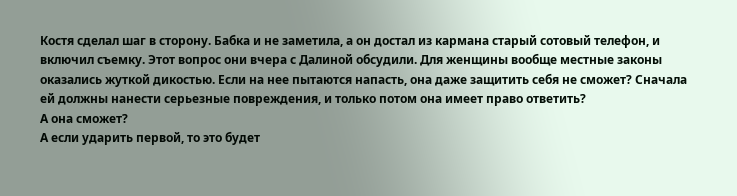Костя сделал шаг в сторону. Бабка и не заметила, а он достал из кармана старый сотовый телефон, и включил съемку. Этот вопрос они вчера с Далиной обсудили. Для женщины вообще местные законы оказались жуткой дикостью. Если на нее пытаются напасть, она даже защитить себя не сможет? Сначала ей должны нанести серьезные повреждения, и только потом она имеет право ответить?
А она сможет?
А если ударить первой, то это будет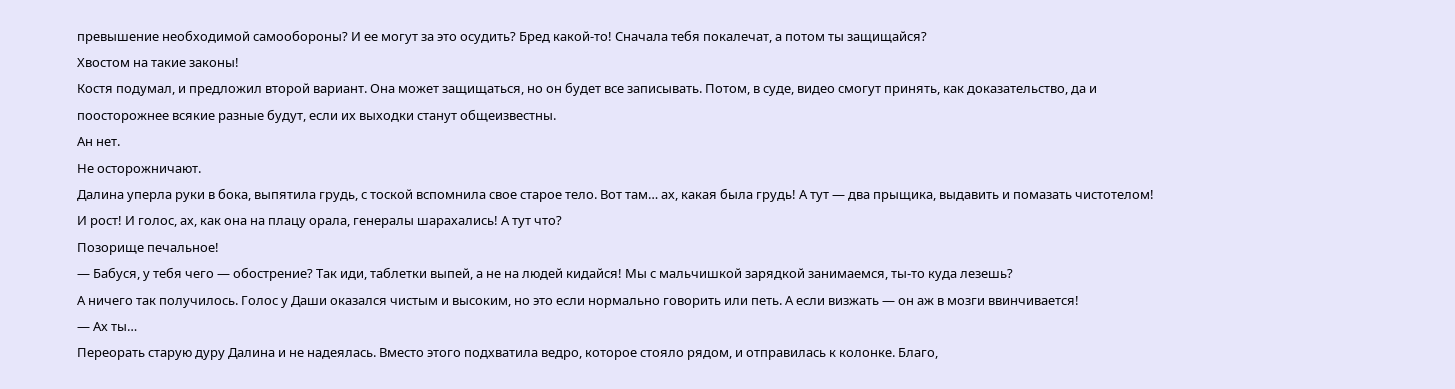превышение необходимой самообороны? И ее могут за это осудить? Бред какой-то! Сначала тебя покалечат, а потом ты защищайся?
Хвостом на такие законы!
Костя подумал, и предложил второй вариант. Она может защищаться, но он будет все записывать. Потом, в суде, видео смогут принять, как доказательство, да и поосторожнее всякие разные будут, если их выходки станут общеизвестны.
Ан нет.
Не осторожничают.
Далина уперла руки в бока, выпятила грудь, с тоской вспомнила свое старое тело. Вот там… ах, какая была грудь! А тут — два прыщика, выдавить и помазать чистотелом! И рост! И голос, ах, как она на плацу орала, генералы шарахались! А тут что?
Позорище печальное!
— Бабуся, у тебя чего — обострение? Так иди, таблетки выпей, а не на людей кидайся! Мы с мальчишкой зарядкой занимаемся, ты-то куда лезешь?
А ничего так получилось. Голос у Даши оказался чистым и высоким, но это если нормально говорить или петь. А если визжать — он аж в мозги ввинчивается!
— Ах ты…
Переорать старую дуру Далина и не надеялась. Вместо этого подхватила ведро, которое стояло рядом, и отправилась к колонке. Благо,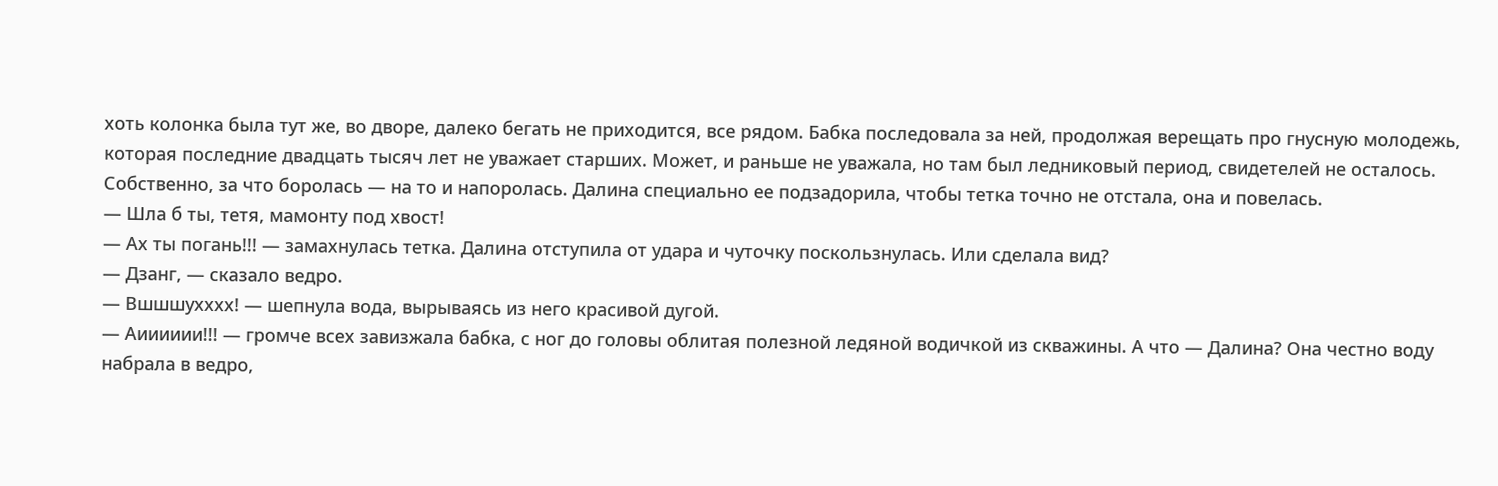хоть колонка была тут же, во дворе, далеко бегать не приходится, все рядом. Бабка последовала за ней, продолжая верещать про гнусную молодежь, которая последние двадцать тысяч лет не уважает старших. Может, и раньше не уважала, но там был ледниковый период, свидетелей не осталось.
Собственно, за что боролась — на то и напоролась. Далина специально ее подзадорила, чтобы тетка точно не отстала, она и повелась.
— Шла б ты, тетя, мамонту под хвост!
— Ах ты погань!!! — замахнулась тетка. Далина отступила от удара и чуточку поскользнулась. Или сделала вид?
— Дзанг, — сказало ведро.
— Вшшшухххх! — шепнула вода, вырываясь из него красивой дугой.
— Аииииии!!! — громче всех завизжала бабка, с ног до головы облитая полезной ледяной водичкой из скважины. А что — Далина? Она честно воду набрала в ведро,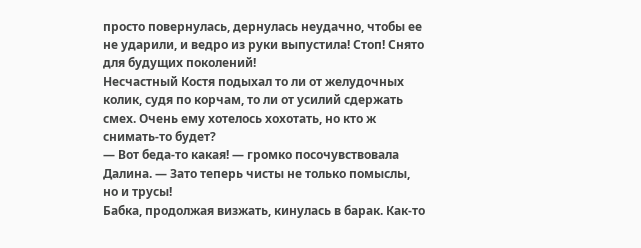просто повернулась, дернулась неудачно, чтобы ее не ударили, и ведро из руки выпустила! Стоп! Снято для будущих поколений!
Несчастный Костя подыхал то ли от желудочных колик, судя по корчам, то ли от усилий сдержать смех. Очень ему хотелось хохотать, но кто ж снимать-то будет?
— Вот беда-то какая! — громко посочувствовала Далина. — Зато теперь чисты не только помыслы, но и трусы!
Бабка, продолжая визжать, кинулась в барак. Как-то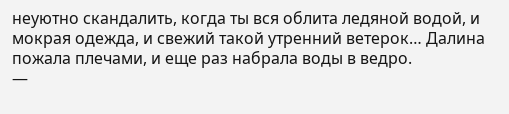неуютно скандалить, когда ты вся облита ледяной водой, и мокрая одежда, и свежий такой утренний ветерок… Далина пожала плечами, и еще раз набрала воды в ведро.
—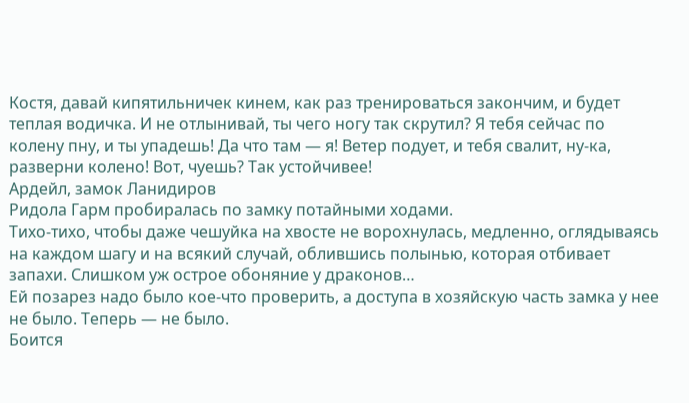Костя, давай кипятильничек кинем, как раз тренироваться закончим, и будет теплая водичка. И не отлынивай, ты чего ногу так скрутил? Я тебя сейчас по колену пну, и ты упадешь! Да что там — я! Ветер подует, и тебя свалит, ну-ка, разверни колено! Вот, чуешь? Так устойчивее!
Ардейл, замок Ланидиров
Ридола Гарм пробиралась по замку потайными ходами.
Тихо-тихо, чтобы даже чешуйка на хвосте не ворохнулась, медленно, оглядываясь на каждом шагу и на всякий случай, облившись полынью, которая отбивает запахи. Слишком уж острое обоняние у драконов…
Ей позарез надо было кое-что проверить, а доступа в хозяйскую часть замка у нее не было. Теперь — не было.
Боится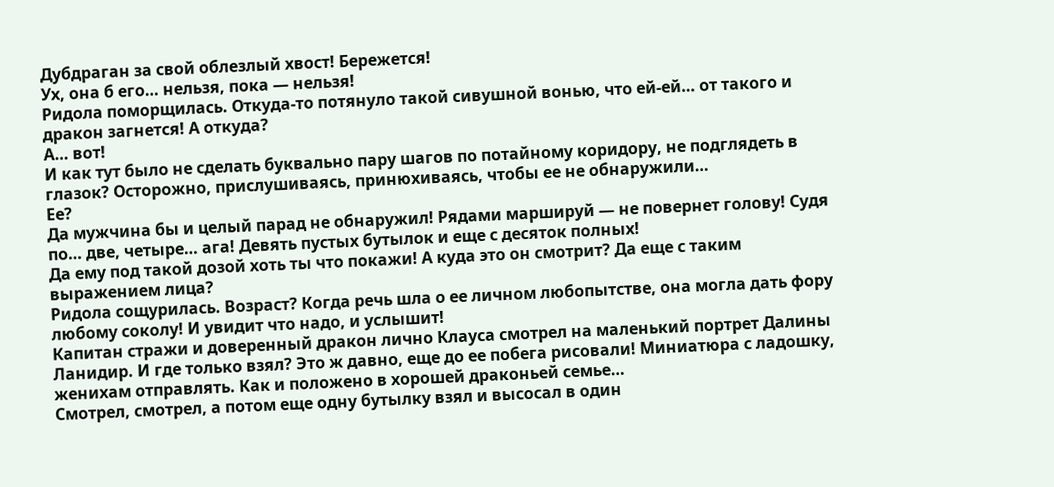Дубдраган за свой облезлый хвост! Бережется!
Ух, она б его… нельзя, пока — нельзя!
Ридола поморщилась. Откуда-то потянуло такой сивушной вонью, что ей-ей… от такого и дракон загнется! А откуда?
А… вот!
И как тут было не сделать буквально пару шагов по потайному коридору, не подглядеть в глазок? Осторожно, прислушиваясь, принюхиваясь, чтобы ее не обнаружили…
Ее?
Да мужчина бы и целый парад не обнаружил! Рядами маршируй — не повернет голову! Судя по… две, четыре… ага! Девять пустых бутылок и еще с десяток полных!
Да ему под такой дозой хоть ты что покажи! А куда это он смотрит? Да еще с таким выражением лица?
Ридола сощурилась. Возраст? Когда речь шла о ее личном любопытстве, она могла дать фору любому соколу! И увидит что надо, и услышит!
Капитан стражи и доверенный дракон лично Клауса смотрел на маленький портрет Далины Ланидир. И где только взял? Это ж давно, еще до ее побега рисовали! Миниатюра с ладошку, женихам отправлять. Как и положено в хорошей драконьей семье…
Смотрел, смотрел, а потом еще одну бутылку взял и высосал в один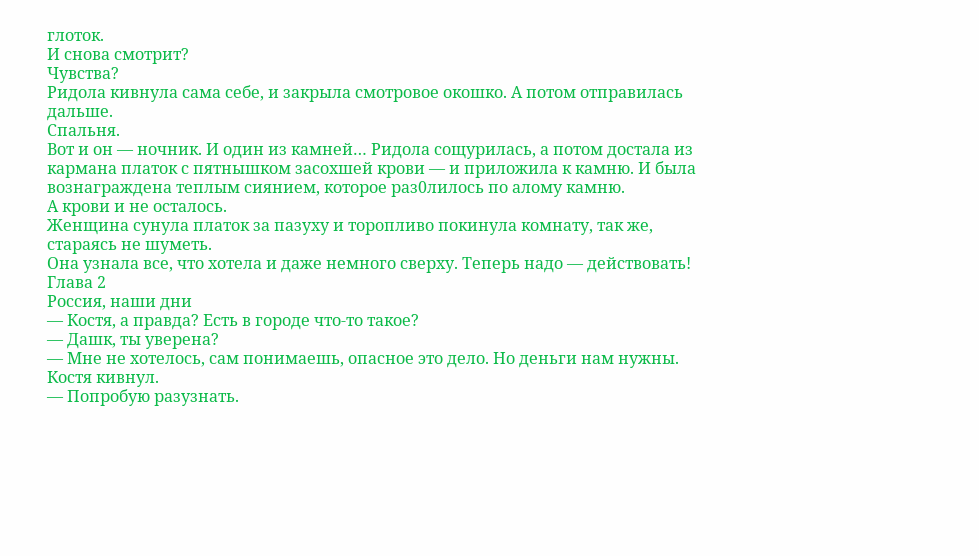глоток.
И снова смотрит?
Чувства?
Ридола кивнула сама себе, и закрыла смотровое окошко. А потом отправилась дальше.
Спальня.
Вот и он — ночник. И один из камней… Ридола сощурилась, а потом достала из кармана платок с пятнышком засохшей крови — и приложила к камню. И была вознаграждена теплым сиянием, которое раз0лилось по алому камню.
А крови и не осталось.
Женщина сунула платок за пазуху и торопливо покинула комнату, так же, стараясь не шуметь.
Она узнала все, что хотела и даже немного сверху. Теперь надо — действовать!
Глава 2
Россия, наши дни
— Костя, а правда? Есть в городе что-то такое?
— Дашк, ты уверена?
— Мне не хотелось, сам понимаешь, опасное это дело. Но деньги нам нужны.
Костя кивнул.
— Попробую разузнать.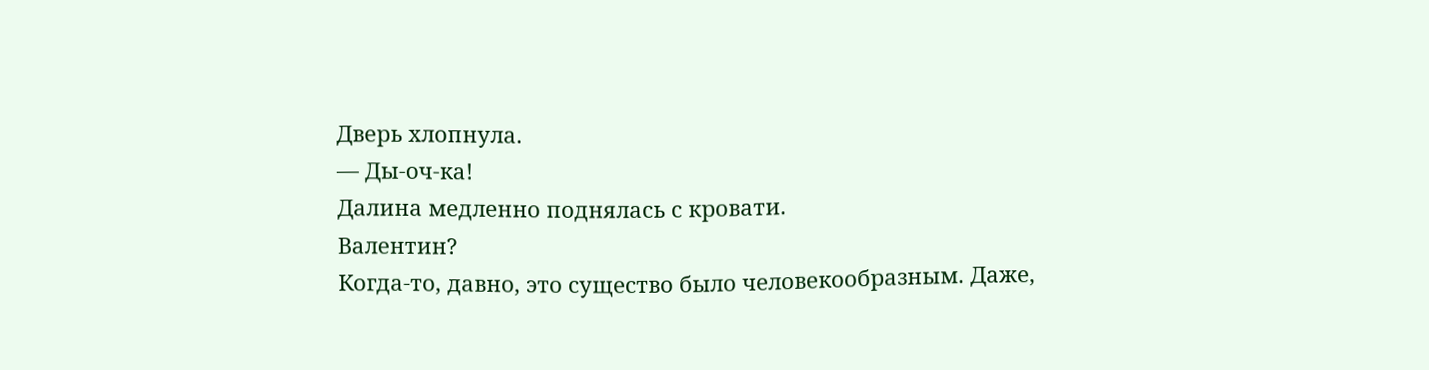Дверь хлопнула.
— Ды-оч-ка!
Далина медленно поднялась с кровати.
Валентин?
Когда-то, давно, это существо было человекообразным. Даже,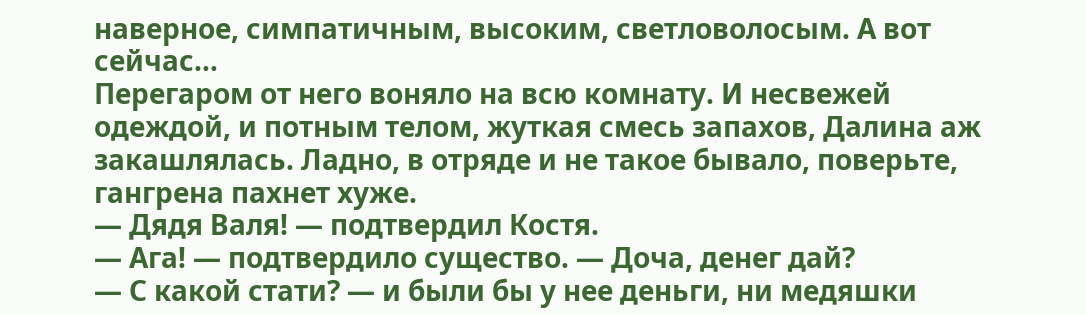наверное, симпатичным, высоким, светловолосым. А вот сейчас…
Перегаром от него воняло на всю комнату. И несвежей одеждой, и потным телом, жуткая смесь запахов, Далина аж закашлялась. Ладно, в отряде и не такое бывало, поверьте, гангрена пахнет хуже.
— Дядя Валя! — подтвердил Костя.
— Ага! — подтвердило существо. — Доча, денег дай?
— С какой стати? — и были бы у нее деньги, ни медяшки